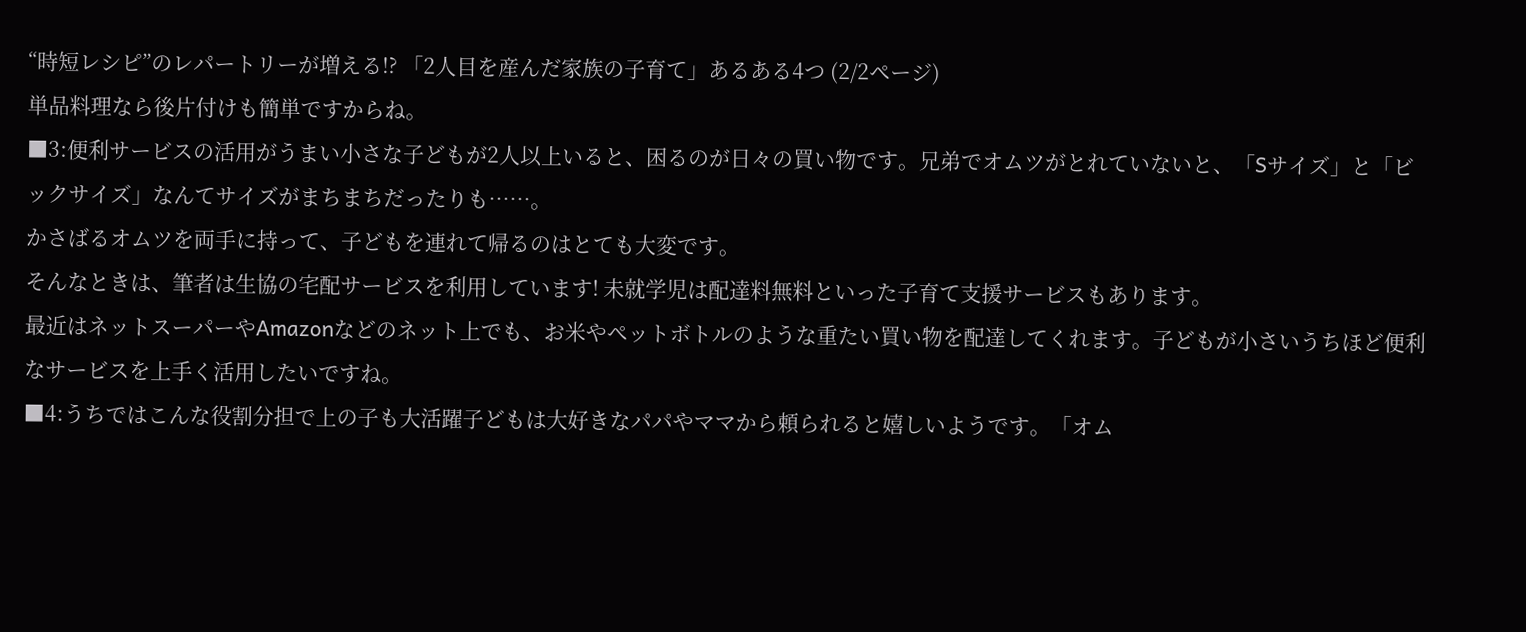“時短レシピ”のレパートリーが増える!? 「2人目を産んだ家族の子育て」あるある4つ (2/2ページ)
単品料理なら後片付けも簡単ですからね。
■3:便利サービスの活用がうまい小さな子どもが2人以上いると、困るのが日々の買い物です。兄弟でオムツがとれていないと、「Sサイズ」と「ビックサイズ」なんてサイズがまちまちだったりも……。
かさばるオムツを両手に持って、子どもを連れて帰るのはとても大変です。
そんなときは、筆者は生協の宅配サービスを利用しています! 未就学児は配達料無料といった子育て支援サービスもあります。
最近はネットスーパーやAmazonなどのネット上でも、お米やペットボトルのような重たい買い物を配達してくれます。子どもが小さいうちほど便利なサービスを上手く活用したいですね。
■4:うちではこんな役割分担で上の子も大活躍子どもは大好きなパパやママから頼られると嬉しいようです。「オム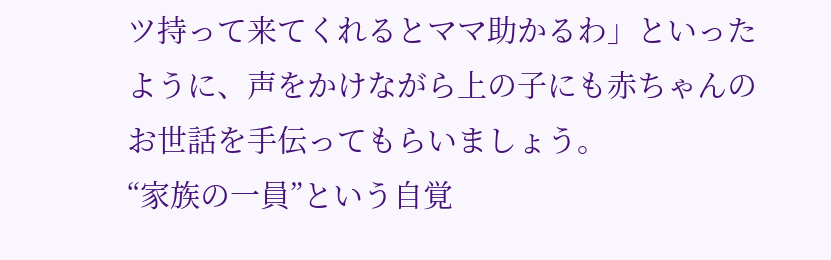ツ持って来てくれるとママ助かるわ」といったように、声をかけながら上の子にも赤ちゃんのお世話を手伝ってもらいましょう。
“家族の一員”という自覚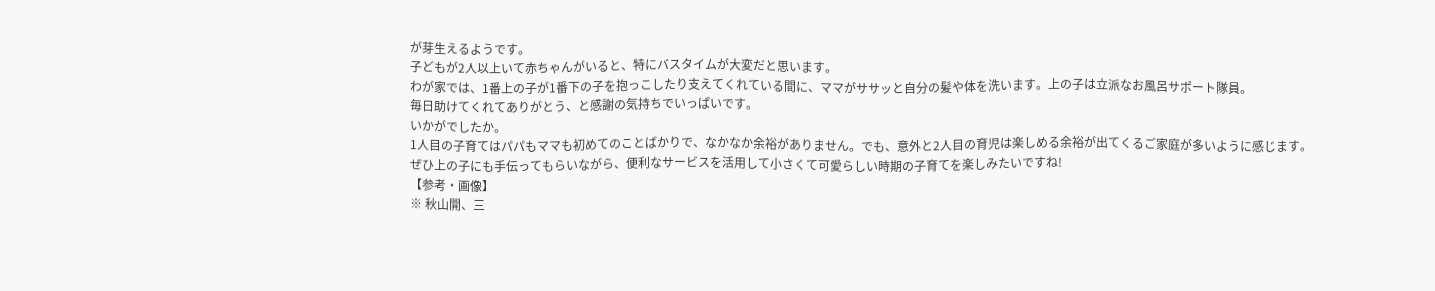が芽生えるようです。
子どもが2人以上いて赤ちゃんがいると、特にバスタイムが大変だと思います。
わが家では、1番上の子が1番下の子を抱っこしたり支えてくれている間に、ママがササッと自分の髪や体を洗います。上の子は立派なお風呂サポート隊員。
毎日助けてくれてありがとう、と感謝の気持ちでいっぱいです。
いかがでしたか。
1人目の子育てはパパもママも初めてのことばかりで、なかなか余裕がありません。でも、意外と2人目の育児は楽しめる余裕が出てくるご家庭が多いように感じます。
ぜひ上の子にも手伝ってもらいながら、便利なサービスを活用して小さくて可愛らしい時期の子育てを楽しみたいですね!
【参考・画像】
※ 秋山開、三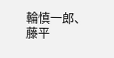輪慎一郎、藤平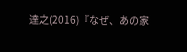達之(2016)『なぜ、あの家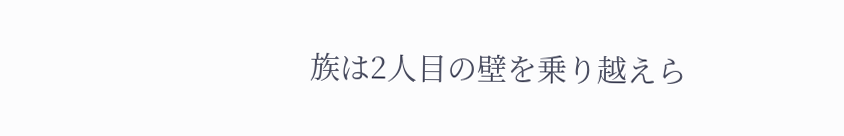族は2人目の壁を乗り越えら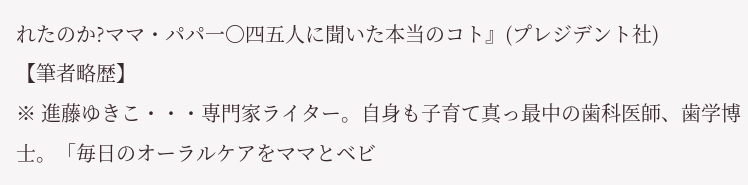れたのか?ママ・パパ一〇四五人に聞いた本当のコト』(プレジデント社)
【筆者略歴】
※ 進藤ゆきこ・・・専門家ライター。自身も子育て真っ最中の歯科医師、歯学博士。「毎日のオーラルケアをママとベビ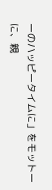ーのハッピータイムに」をモットーに、親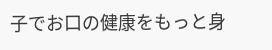子でお口の健康をもっと身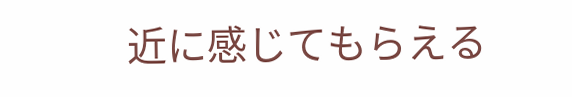近に感じてもらえる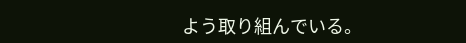よう取り組んでいる。